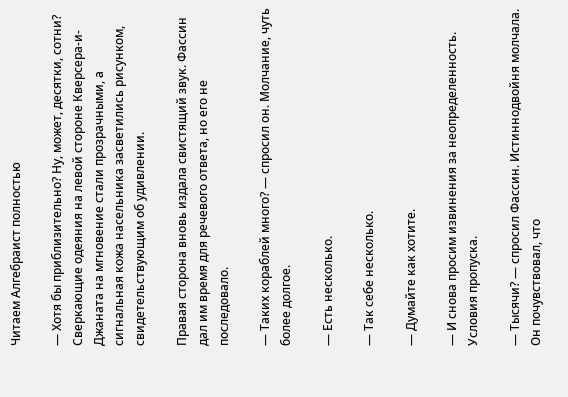Читаем Алгебраист полностью

— Хотя бы приблизительно? Ну, может, десятки, сотни? Сверкающие одеяния на левой стороне Кверсера-и-Джаната на мгновение стали прозрачными, а сигнальная кожа насельника засветились рисунком, свидетельствующим об удивлении.

Правая сторона вновь издала свистящий звук. Фассин дал им время для речевого ответа, но его не последовало.

— Таких кораблей много? — спросил он. Молчание, чуть более долгое.

— Есть несколько.

— Так себе несколько.

— Думайте как хотите.

— И снова просим извинения за неопределенность. Условия пропуска.

— Тысячи? — спросил Фассин. Истиннодвойня молчала. Он почувствовал, что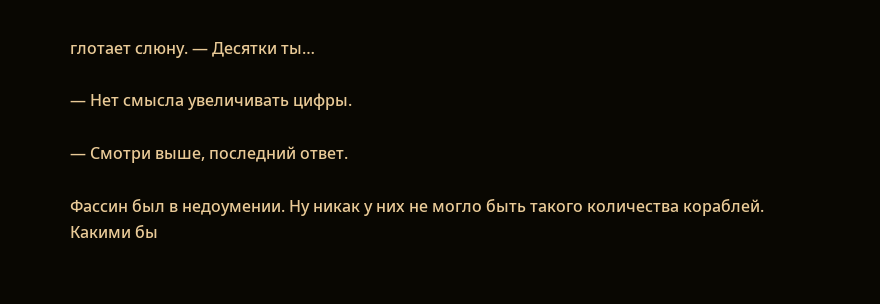глотает слюну. — Десятки ты…

— Нет смысла увеличивать цифры.

— Смотри выше, последний ответ.

Фассин был в недоумении. Ну никак у них не могло быть такого количества кораблей. Какими бы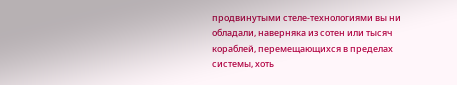продвинутыми стеле-технологиями вы ни обладали, наверняка из сотен или тысяч кораблей, перемещающихся в пределах системы, хоть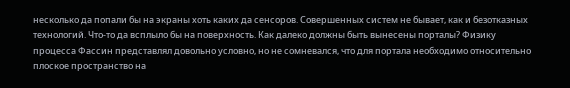несколько да попали бы на экраны хоть каких да сенсоров. Совершенных систем не бывает, как и безотказных технологий. Что-то да всплыло бы на поверхность. Как далеко должны быть вынесены порталы? Физику процесса Фассин представлял довольно условно, но не сомневался, что для портала необходимо относительно плоское пространство на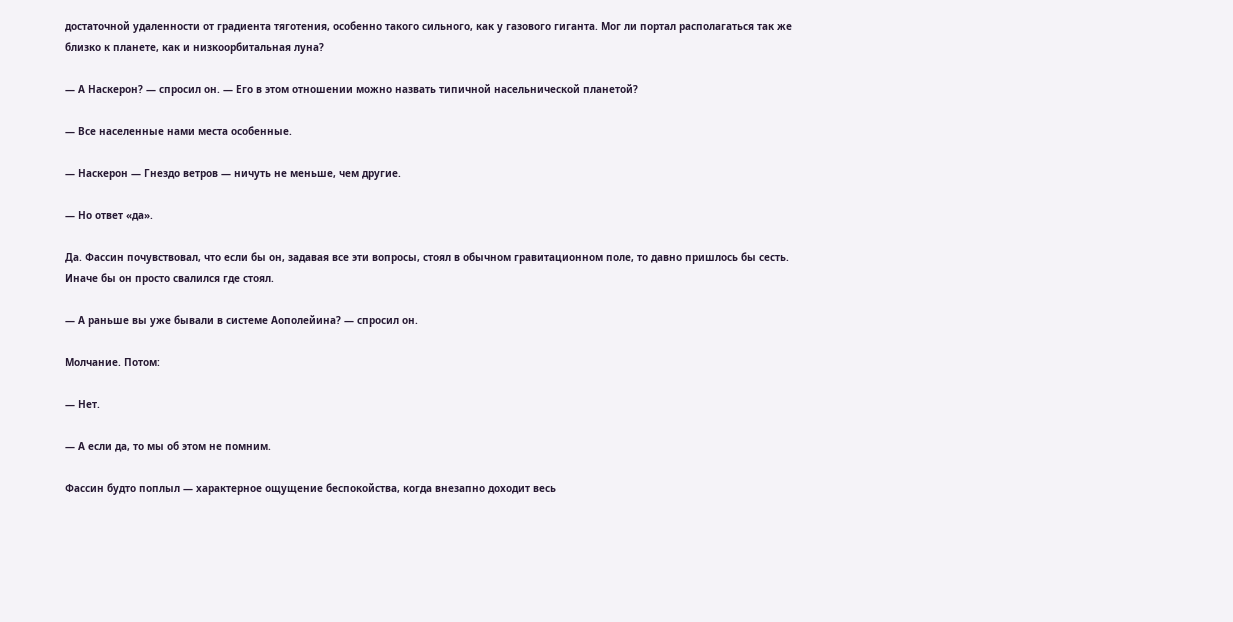достаточной удаленности от градиента тяготения, особенно такого сильного, как у газового гиганта. Мог ли портал располагаться так же близко к планете, как и низкоорбитальная луна?

— А Наскерон? — спросил он. — Его в этом отношении можно назвать типичной насельнической планетой?

— Все населенные нами места особенные.

— Наскерон — Гнездо ветров — ничуть не меньше, чем другие.

— Но ответ «да».

Да. Фассин почувствовал, что если бы он, задавая все эти вопросы, стоял в обычном гравитационном поле, то давно пришлось бы сесть. Иначе бы он просто свалился где стоял.

— А раньше вы уже бывали в системе Аополейина? — спросил он.

Молчание. Потом:

— Нет.

— А если да, то мы об этом не помним.

Фассин будто поплыл — характерное ощущение беспокойства, когда внезапно доходит весь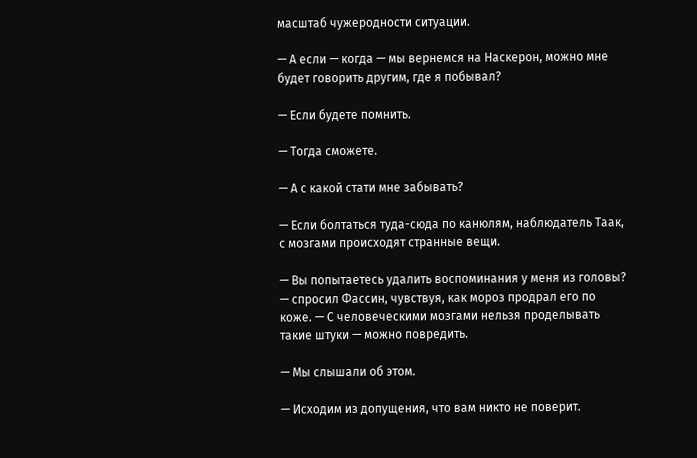масштаб чужеродности ситуации.

— А если — когда — мы вернемся на Наскерон, можно мне будет говорить другим, где я побывал?

— Если будете помнить.

— Тогда сможете.

— А с какой стати мне забывать?

— Если болтаться туда-сюда по канюлям, наблюдатель Таак, с мозгами происходят странные вещи.

— Вы попытаетесь удалить воспоминания у меня из головы? — спросил Фассин, чувствуя, как мороз продрал его по коже. — С человеческими мозгами нельзя проделывать такие штуки — можно повредить.

— Мы слышали об этом.

— Исходим из допущения, что вам никто не поверит.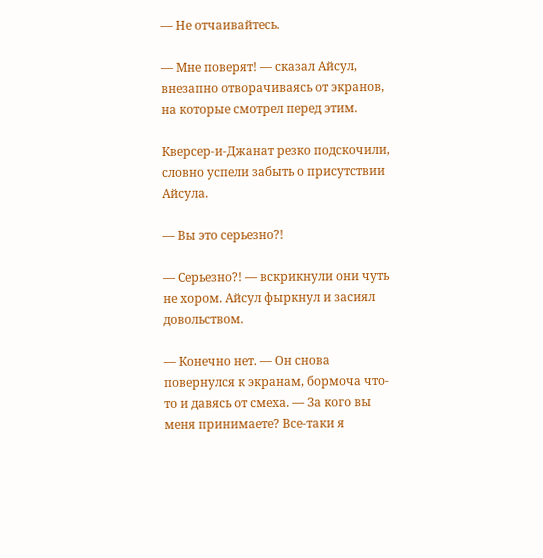— Не отчаивайтесь.

— Мне поверят! — сказал Айсул, внезапно отворачиваясь от экранов, на которые смотрел перед этим.

Кверсер-и-Джанат резко подскочили, словно успели забыть о присутствии Айсула.

— Вы это серьезно?!

— Серьезно?! — вскрикнули они чуть не хором. Айсул фыркнул и засиял довольством.

— Конечно нет. — Он снова повернулся к экранам, бормоча что-то и давясь от смеха. — За кого вы меня принимаете? Все-таки я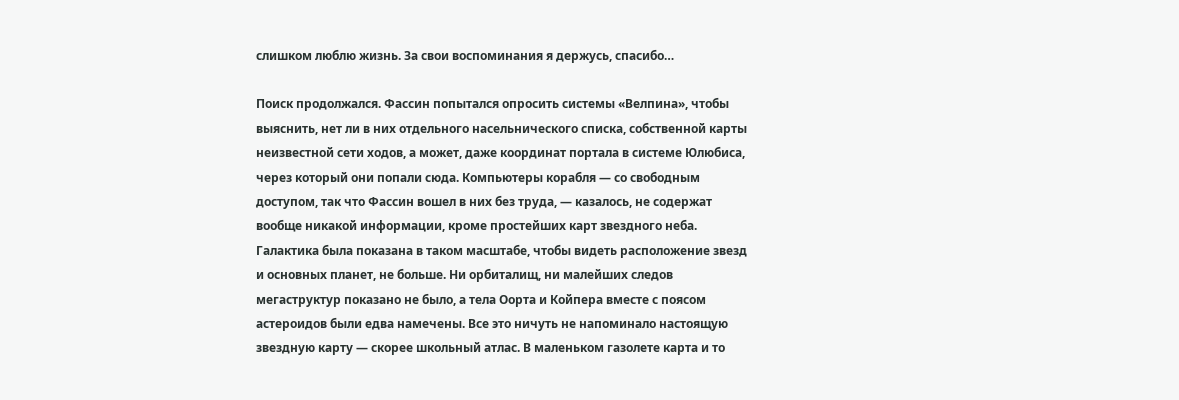слишком люблю жизнь. За свои воспоминания я держусь, спасибо…

Поиск продолжался. Фассин попытался опросить системы «Велпина», чтобы выяснить, нет ли в них отдельного насельнического списка, собственной карты неизвестной сети ходов, а может, даже координат портала в системе Юлюбиса, через который они попали сюда. Компьютеры корабля — со свободным доступом, так что Фассин вошел в них без труда, — казалось, не содержат вообще никакой информации, кроме простейших карт звездного неба. Галактика была показана в таком масштабе, чтобы видеть расположение звезд и основных планет, не больше. Ни орбиталищ, ни малейших следов мегаструктур показано не было, а тела Оорта и Койпера вместе с поясом астероидов были едва намечены. Все это ничуть не напоминало настоящую звездную карту — скорее школьный атлас. В маленьком газолете карта и то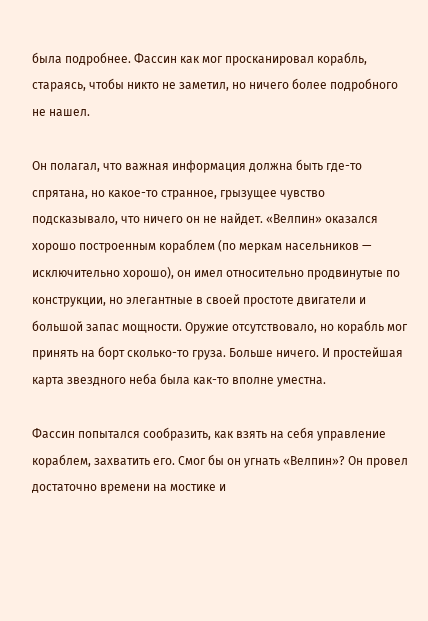была подробнее. Фассин как мог просканировал корабль, стараясь, чтобы никто не заметил, но ничего более подробного не нашел.

Он полагал, что важная информация должна быть где-то спрятана, но какое-то странное, грызущее чувство подсказывало, что ничего он не найдет. «Велпин» оказался хорошо построенным кораблем (по меркам насельников — исключительно хорошо), он имел относительно продвинутые по конструкции, но элегантные в своей простоте двигатели и большой запас мощности. Оружие отсутствовало, но корабль мог принять на борт сколько-то груза. Больше ничего. И простейшая карта звездного неба была как-то вполне уместна.

Фассин попытался сообразить, как взять на себя управление кораблем, захватить его. Смог бы он угнать «Велпин»? Он провел достаточно времени на мостике и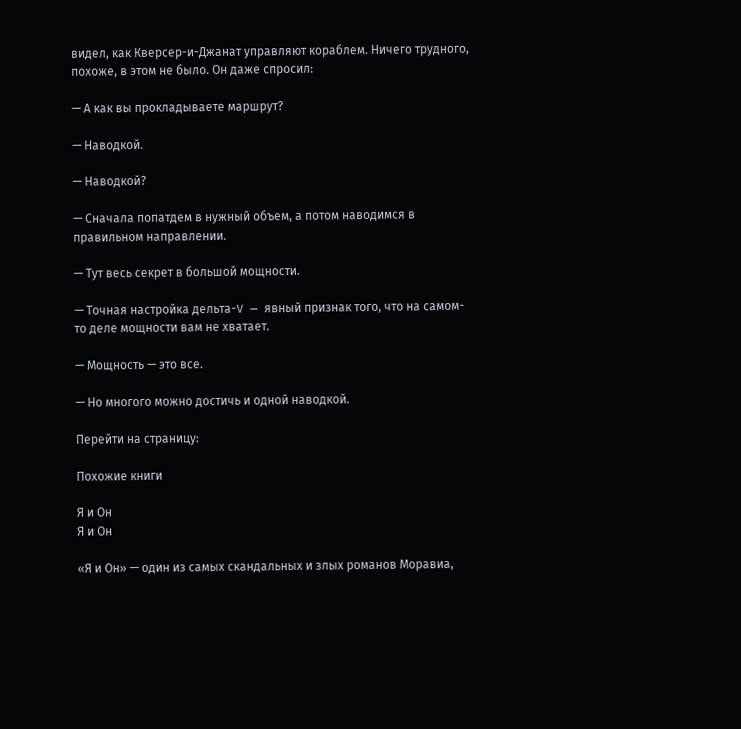видел, как Кверсер-и-Джанат управляют кораблем. Ничего трудного, похоже, в этом не было. Он даже спросил:

— А как вы прокладываете маршрут?

— Наводкой.

— Наводкой?

— Сначала попатдем в нужный объем, а потом наводимся в правильном направлении.

— Тут весь секрет в большой мощности.

— Точная настройка дельта-V — явный признак того, что на самом-то деле мощности вам не хватает.

— Мощность — это все.

— Но многого можно достичь и одной наводкой.

Перейти на страницу:

Похожие книги

Я и Он
Я и Он

«Я и Он» — один из самых скандальных и злых романов Моравиа,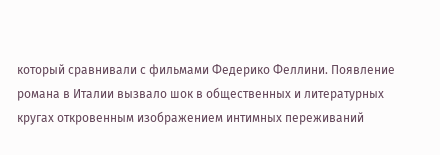который сравнивали с фильмами Федерико Феллини. Появление романа в Италии вызвало шок в общественных и литературных кругах откровенным изображением интимных переживаний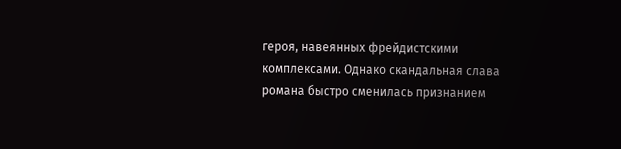героя, навеянных фрейдистскими комплексами. Однако скандальная слава романа быстро сменилась признанием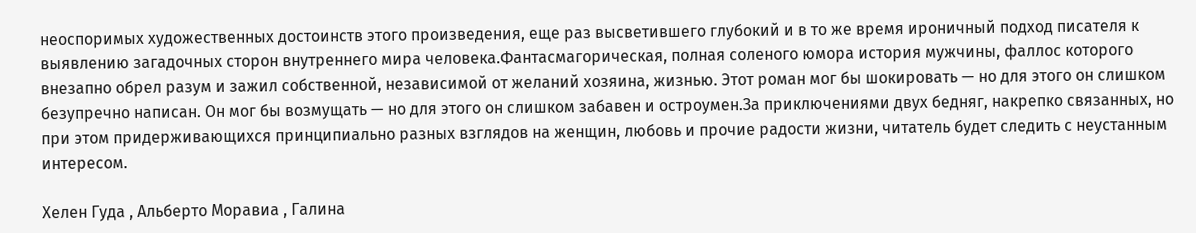неоспоримых художественных достоинств этого произведения, еще раз высветившего глубокий и в то же время ироничный подход писателя к выявлению загадочных сторон внутреннего мира человека.Фантасмагорическая, полная соленого юмора история мужчины, фаллос которого внезапно обрел разум и зажил собственной, независимой от желаний хозяина, жизнью. Этот роман мог бы шокировать — но для этого он слишком безупречно написан. Он мог бы возмущать — но для этого он слишком забавен и остроумен.За приключениями двух бедняг, накрепко связанных, но при этом придерживающихся принципиально разных взглядов на женщин, любовь и прочие радости жизни, читатель будет следить с неустанным интересом.

Хелен Гуда , Альберто Моравиа , Галина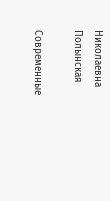Николаевна Полынская

Современные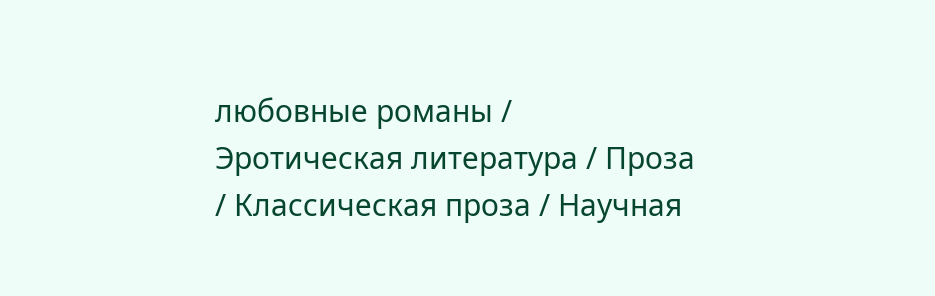любовные романы / Эротическая литература / Проза / Классическая проза / Научная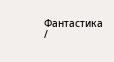Фантастика /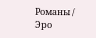Романы / Эро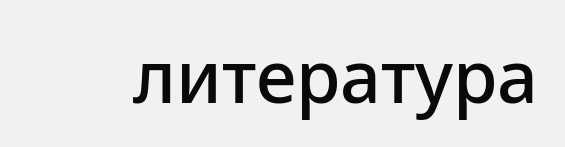литература